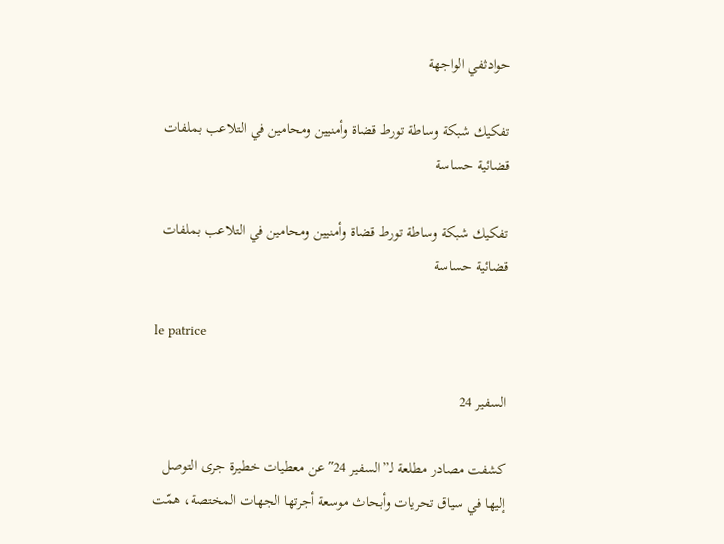حوادثفي الواجهة

تفكيك شبكة وساطة تورط قضاة وأمنيين ومحامين في التلاعب بملفات قضائية حساسة

تفكيك شبكة وساطة تورط قضاة وأمنيين ومحامين في التلاعب بملفات قضائية حساسة

le patrice

السفير 24

كشفت مصادر مطلعة لـ”السفير 24″ عن معطيات خطيرة جرى التوصل إليها في سياق تحريات وأبحاث موسعة أجرتها الجهات المختصة، همّت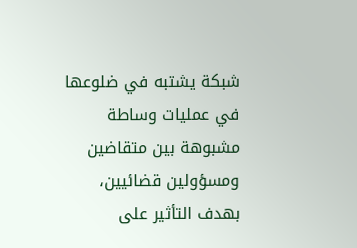شبكة يشتبه في ضلوعها في عمليات وساطة مشبوهة بين متقاضين ومسؤولين قضائيين، بهدف التأثير على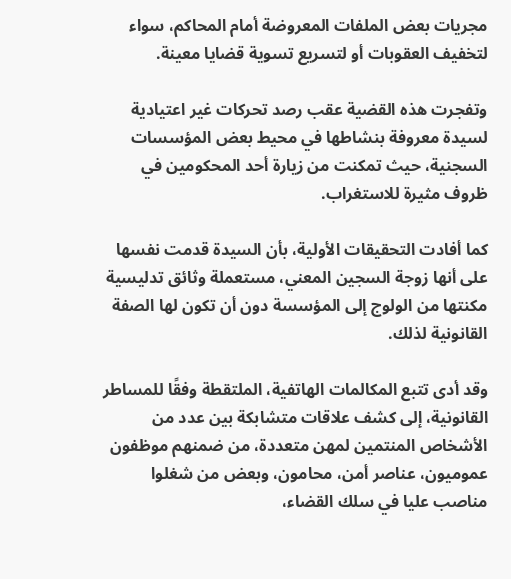مجريات بعض الملفات المعروضة أمام المحاكم، سواء لتخفيف العقوبات أو لتسريع تسوية قضايا معينة.

وتفجرت هذه القضية عقب رصد تحركات غير اعتيادية لسيدة معروفة بنشاطها في محيط بعض المؤسسات السجنية، حيث تمكنت من زيارة أحد المحكومين في ظروف مثيرة للاستغراب.

كما أفادت التحقيقات الأولية، بأن السيدة قدمت نفسها على أنها زوجة السجين المعني، مستعملة وثائق تدليسية مكنتها من الولوج إلى المؤسسة دون أن تكون لها الصفة القانونية لذلك.

وقد أدى تتبع المكالمات الهاتفية، الملتقطة وفقًا للمساطر القانونية، إلى كشف علاقات متشابكة بين عدد من الأشخاص المنتمين لمهن متعددة، من ضمنهم موظفون عموميون، عناصر أمن، محامون، وبعض من شغلوا مناصب عليا في سلك القضاء،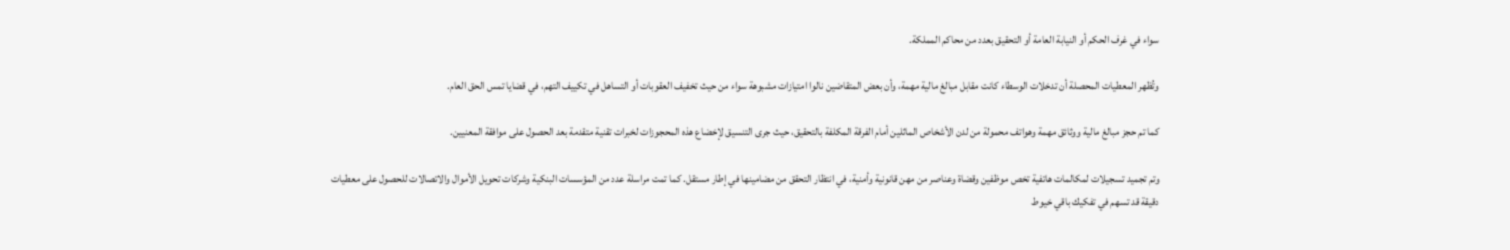سواء في غرف الحكم أو النيابة العامة أو التحقيق بعدد من محاكم المملكة.

وتُظهر المعطيات المحصلة أن تدخلات الوسطاء كانت مقابل مبالغ مالية مهمة، وأن بعض المتقاضين نالوا امتيازات مشبوهة سواء من حيث تخفيف العقوبات أو التساهل في تكييف التهم، في قضايا تمس الحق العام.

كما تم حجز مبالغ مالية ووثائق مهمة وهواتف محمولة من لدن الأشخاص الماثلين أمام الفرقة المكلفة بالتحقيق، حيث جرى التنسيق لإخضاع هذه المحجوزات لخبرات تقنية متقدمة بعد الحصول على موافقة المعنيين.

وتم تجميد تسجيلات لمكالمات هاتفية تخص موظفين وقضاة وعناصر من مهن قانونية وأمنية، في انتظار التحقق من مضامينها في إطار مستقل. كما تمت مراسلة عدد من المؤسسات البنكية وشركات تحويل الأموال والاتصالات للحصول على معطيات دقيقة قد تسهم في تفكيك باقي خيوط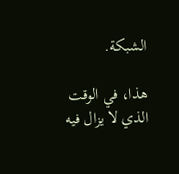الشبكة.

هذا، في الوقت الذي لا يزال فيه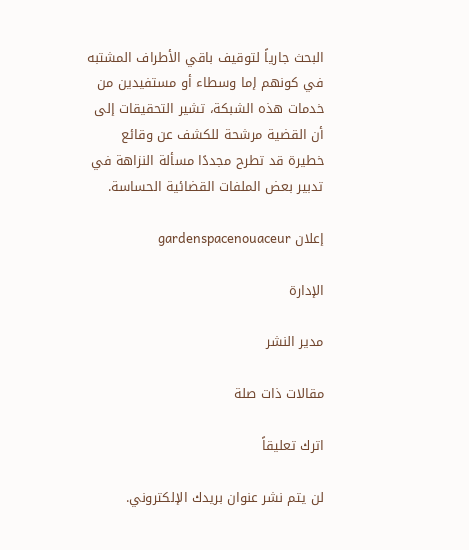البحث جارياً لتوقيف باقي الأطراف المشتبه في كونهم إما وسطاء أو مستفيدين من خدمات هذه الشبكة، تشير التحقيقات إلى أن القضية مرشحة للكشف عن وقائع خطيرة قد تطرح مجددًا مسألة النزاهة في تدبير بعض الملفات القضائية الحساسة.

إعلان gardenspacenouaceur

الإدارة

مدير النشر

مقالات ذات صلة

اترك تعليقاً

لن يتم نشر عنوان بريدك الإلكتروني.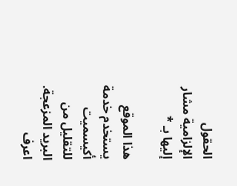الحقول الإلزامية مشار إليها بـ *

هذا الموقع يستخدم خدمة أكيسميت للتقليل من البريد المزعجة. اعرف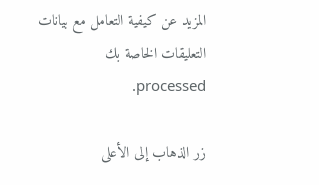المزيد عن كيفية التعامل مع بيانات التعليقات الخاصة بك processed.

زر الذهاب إلى الأعلى